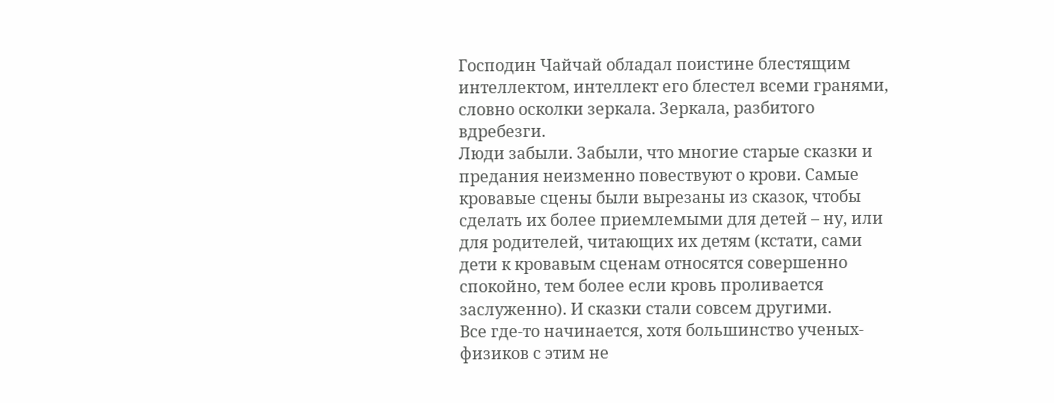Господин Чайчай обладал поистине блестящим интеллектом, интеллект его блестел всеми гранями, словно осколки зеркала. Зеркала, разбитого вдребезги.
Люди забыли. Забыли, что многие старые сказки и предания неизменно повествуют о крови. Самые кровавые сцены были вырезаны из сказок, чтобы сделать их более приемлемыми для детей – ну, или для родителей, читающих их детям (кстати, сами дети к кровавым сценам относятся совершенно спокойно, тем более если кровь проливается заслуженно). И сказки стали совсем другими.
Все где-то начинается, хотя большинство ученых-физиков с этим не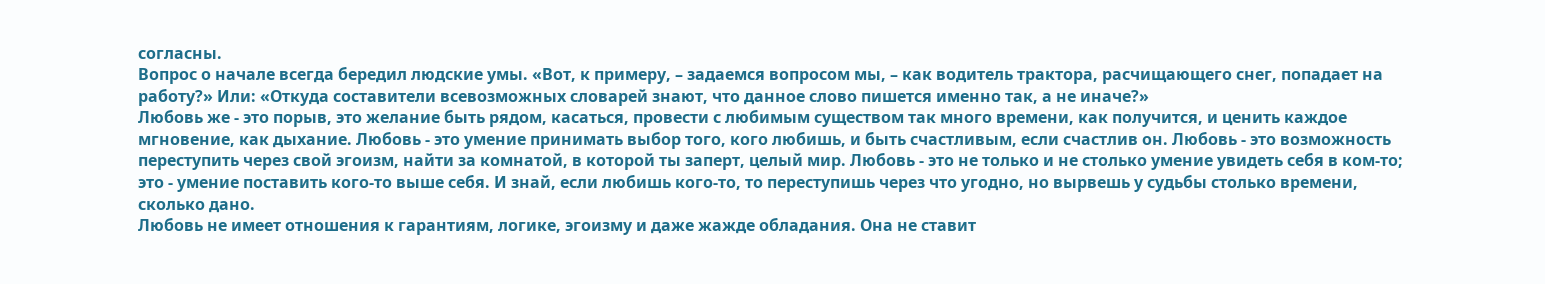согласны.
Вопрос о начале всегда бередил людские умы. «Вот, к примеру, – задаемся вопросом мы, – как водитель трактора, расчищающего снег, попадает на работу?» Или: «Откуда составители всевозможных словарей знают, что данное слово пишется именно так, а не иначе?»
Любовь же - это порыв, это желание быть рядом, касаться, провести с любимым существом так много времени, как получится, и ценить каждое мгновение, как дыхание. Любовь - это умение принимать выбор того, кого любишь, и быть счастливым, если счастлив он. Любовь - это возможность переступить через свой эгоизм, найти за комнатой, в которой ты заперт, целый мир. Любовь - это не только и не столько умение увидеть себя в ком-то; это - умение поставить кого-то выше себя. И знай, если любишь кого-то, то переступишь через что угодно, но вырвешь у судьбы столько времени, сколько дано.
Любовь не имеет отношения к гарантиям, логике, эгоизму и даже жажде обладания. Она не ставит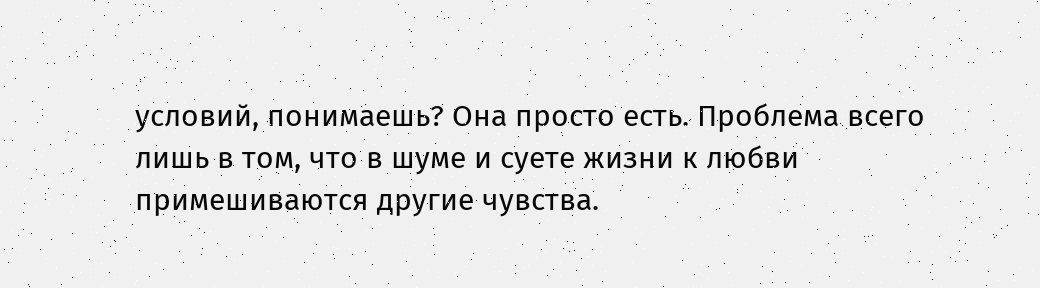условий, понимаешь? Она просто есть. Проблема всего лишь в том, что в шуме и суете жизни к любви примешиваются другие чувства.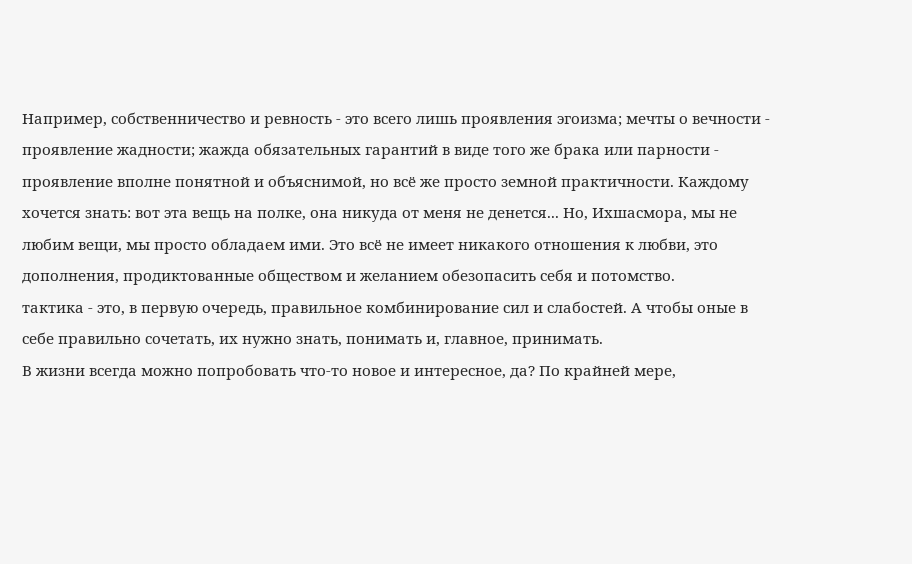Например, собственничество и ревность - это всего лишь проявления эгоизма; мечты о вечности - проявление жадности; жажда обязательных гарантий в виде того же брака или парности - проявление вполне понятной и объяснимой, но всё же просто земной практичности. Каждому хочется знать: вот эта вещь на полке, она никуда от меня не денется... Но, Ихшасмора, мы не любим вещи, мы просто обладаем ими. Это всё не имеет никакого отношения к любви, это дополнения, продиктованные обществом и желанием обезопасить себя и потомство.
тактика - это, в первую очередь, правильное комбинирование сил и слабостей. А чтобы оные в себе правильно сочетать, их нужно знать, понимать и, главное, принимать.
В жизни всегда можно попробовать что-то новое и интересное, да? По крайней мере,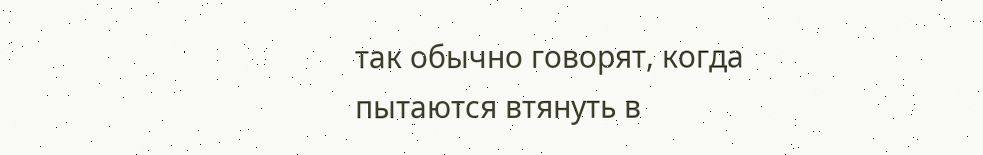так обычно говорят, когда пытаются втянуть в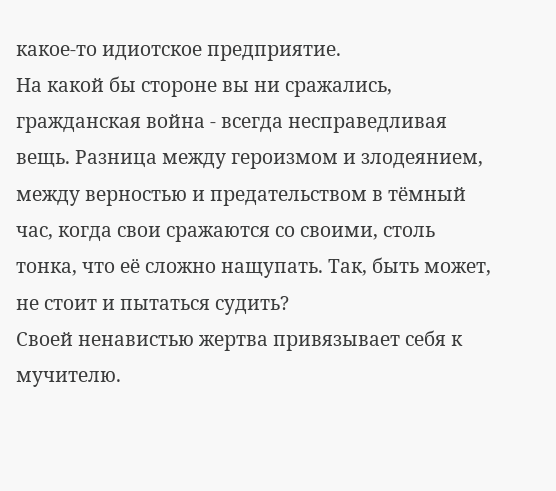какое-то идиотское предприятие.
На какой бы стороне вы ни сражались, гражданская война - всегда несправедливая вещь. Разница между героизмом и злодеянием, между верностью и предательством в тёмный час, когда свои сражаются со своими, столь тонка, что её сложно нащупать. Так, быть может, не стоит и пытаться судить?
Своей ненавистью жертва привязывает себя к мучителю.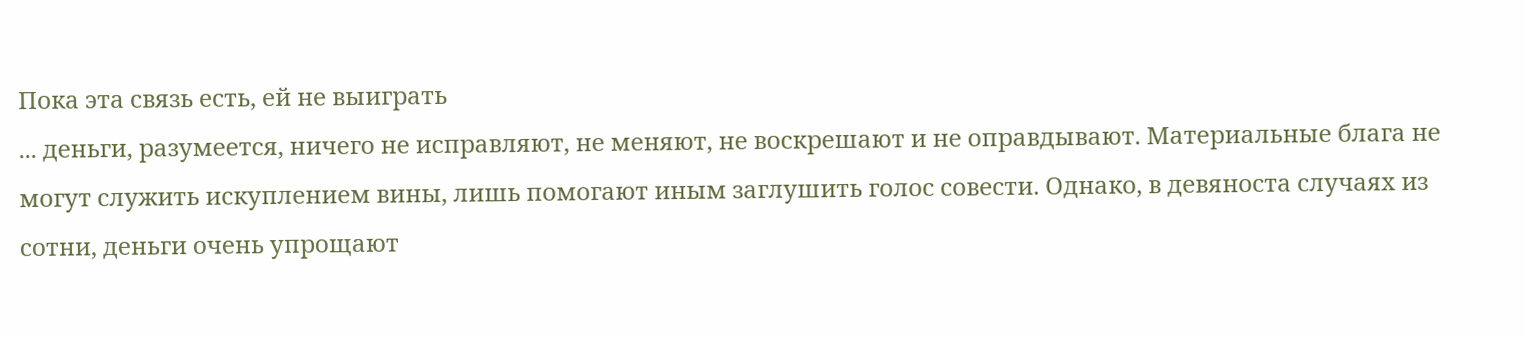Пока эта связь есть, ей не выиграть
... деньги, разумеется, ничего не исправляют, не меняют, не воскрешают и не оправдывают. Материальные блага не могут служить искуплением вины, лишь помогают иным заглушить голос совести. Однако, в девяноста случаях из сотни, деньги очень упрощают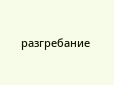разгребание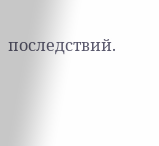последствий.